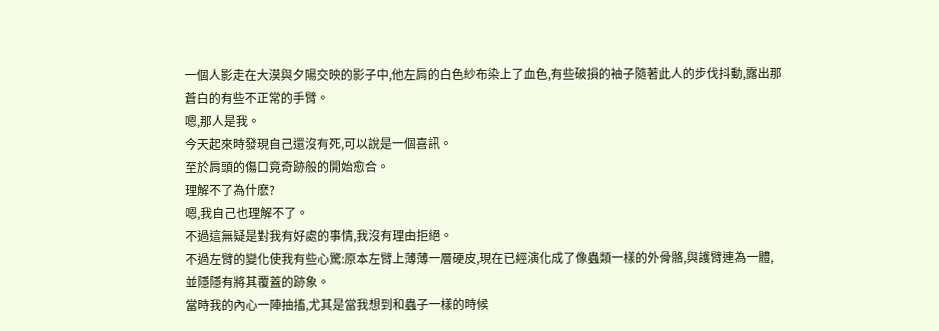一個人影走在大漠與夕陽交映的影子中,他左肩的白色紗布染上了血色,有些破損的袖子隨著此人的步伐抖動,露出那蒼白的有些不正常的手臂。
嗯,那人是我。
今天起來時發現自己還沒有死,可以說是一個喜訊。
至於肩頭的傷口竟奇跡般的開始愈合。
理解不了為什麽?
嗯,我自己也理解不了。
不過這無疑是對我有好處的事情,我沒有理由拒絕。
不過左臂的變化使我有些心驚:原本左臂上薄薄一層硬皮,現在已經演化成了像蟲類一樣的外骨骼,與護臂連為一體,並隱隱有將其覆蓋的跡象。
當時我的內心一陣抽搐,尤其是當我想到和蟲子一樣的時候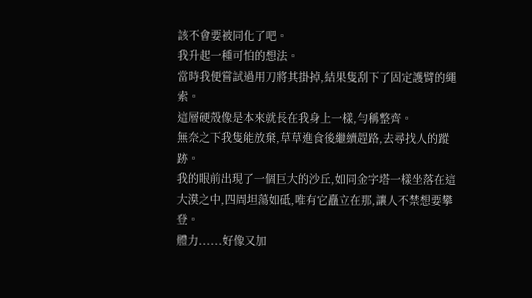該不會要被同化了吧。
我升起一種可怕的想法。
當時我便嘗試過用刀將其掛掉,結果隻刮下了固定護臂的繩索。
這層硬殼像是本來就長在我身上一樣,勻稱整齊。
無奈之下我隻能放棄,草草進食後繼續趕路,去尋找人的蹤跡。
我的眼前出現了一個巨大的沙丘,如同金字塔一樣坐落在這大漠之中,四周坦蕩如砥,唯有它矗立在那,讓人不禁想要攀登。
體力......好像又加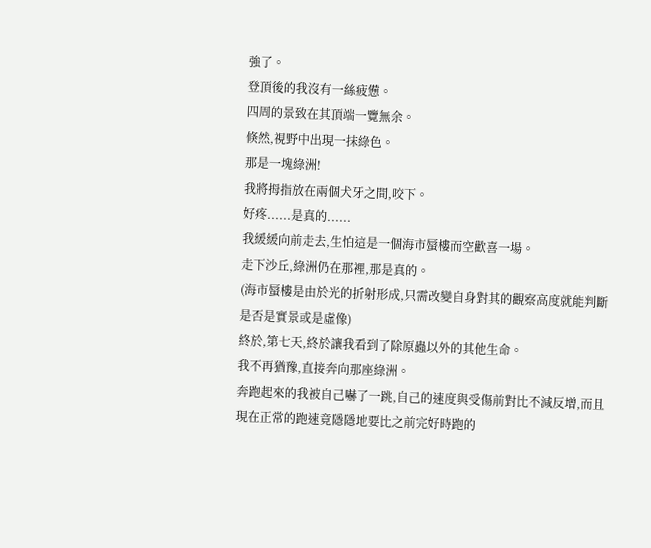強了。
登頂後的我沒有一絲疲憊。
四周的景致在其頂端一覽無余。
倏然,視野中出現一抹綠色。
那是一塊綠洲!
我將拇指放在兩個犬牙之間,咬下。
好疼......是真的......
我緩緩向前走去,生怕這是一個海市蜃樓而空歡喜一場。
走下沙丘,綠洲仍在那裡,那是真的。
(海市蜃樓是由於光的折射形成,只需改變自身對其的觀察高度就能判斷是否是實景或是虛像)
終於,第七天,終於讓我看到了除原蟲以外的其他生命。
我不再猶豫,直接奔向那座綠洲。
奔跑起來的我被自己嚇了一跳,自己的速度與受傷前對比不減反增,而且現在正常的跑速竟隱隱地要比之前完好時跑的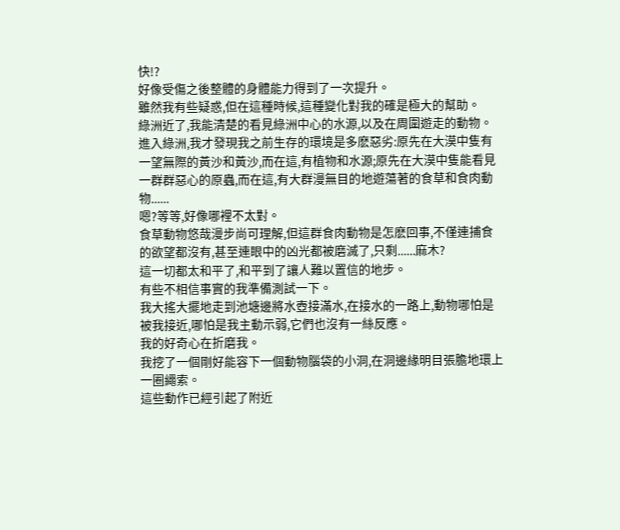快!?
好像受傷之後整體的身體能力得到了一次提升。
雖然我有些疑惑,但在這種時候,這種變化對我的確是極大的幫助。
綠洲近了,我能清楚的看見綠洲中心的水源,以及在周圍遊走的動物。
進入綠洲,我才發現我之前生存的環境是多麽惡劣:原先在大漠中隻有一望無際的黃沙和黃沙,而在這,有植物和水源;原先在大漠中隻能看見一群群惡心的原蟲,而在這,有大群漫無目的地遊蕩著的食草和食肉動物......
嗯?等等,好像哪裡不太對。
食草動物悠哉漫步尚可理解,但這群食肉動物是怎麽回事,不僅連捕食的欲望都沒有,甚至連眼中的凶光都被磨滅了,只剩......麻木?
這一切都太和平了,和平到了讓人難以置信的地步。
有些不相信事實的我準備測試一下。
我大搖大擺地走到池塘邊將水壺接滿水,在接水的一路上,動物哪怕是被我接近,哪怕是我主動示弱,它們也沒有一絲反應。
我的好奇心在折磨我。
我挖了一個剛好能容下一個動物腦袋的小洞,在洞邊緣明目張膽地環上一圈繩索。
這些動作已經引起了附近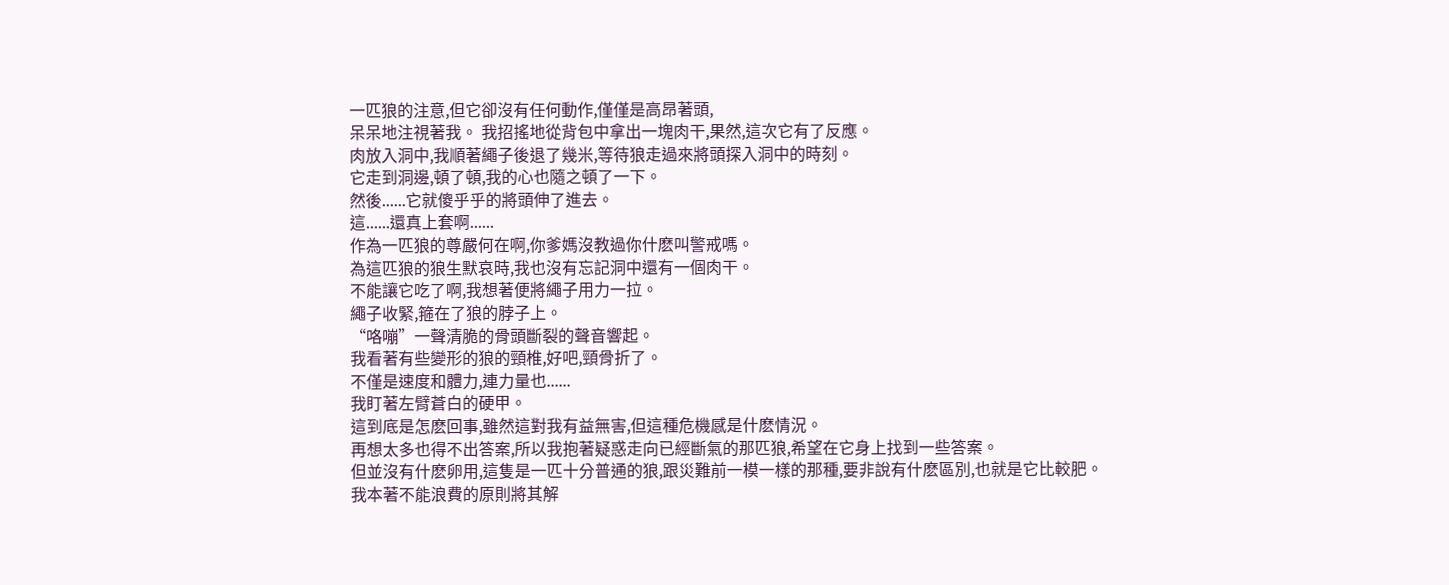一匹狼的注意,但它卻沒有任何動作,僅僅是高昂著頭,
呆呆地注視著我。 我招搖地從背包中拿出一塊肉干,果然,這次它有了反應。
肉放入洞中,我順著繩子後退了幾米,等待狼走過來將頭探入洞中的時刻。
它走到洞邊,頓了頓,我的心也隨之頓了一下。
然後......它就傻乎乎的將頭伸了進去。
這......還真上套啊......
作為一匹狼的尊嚴何在啊,你爹媽沒教過你什麽叫警戒嗎。
為這匹狼的狼生默哀時,我也沒有忘記洞中還有一個肉干。
不能讓它吃了啊,我想著便將繩子用力一拉。
繩子收緊,箍在了狼的脖子上。
“咯嘣”一聲清脆的骨頭斷裂的聲音響起。
我看著有些變形的狼的頸椎,好吧,頸骨折了。
不僅是速度和體力,連力量也......
我盯著左臂蒼白的硬甲。
這到底是怎麽回事,雖然這對我有益無害,但這種危機感是什麽情況。
再想太多也得不出答案,所以我抱著疑惑走向已經斷氣的那匹狼,希望在它身上找到一些答案。
但並沒有什麽卵用,這隻是一匹十分普通的狼,跟災難前一模一樣的那種,要非說有什麽區別,也就是它比較肥。
我本著不能浪費的原則將其解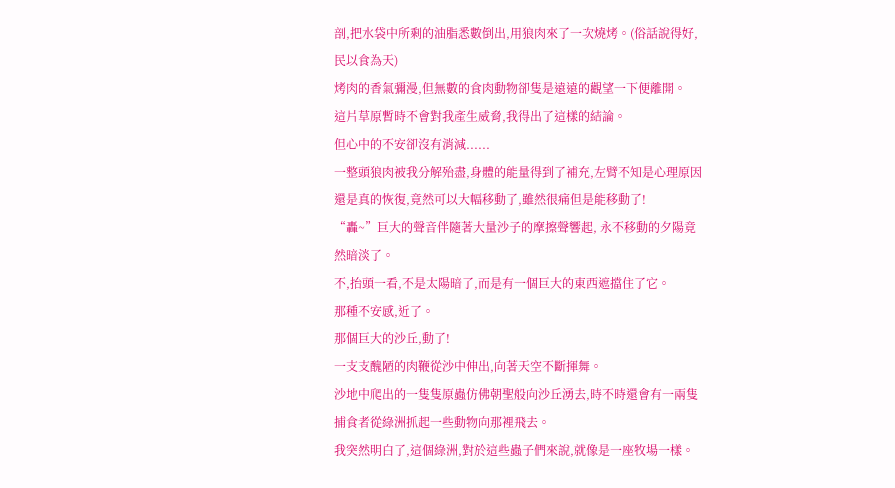剖,把水袋中所剩的油脂悉數倒出,用狼肉來了一次燒烤。(俗話說得好,民以食為天)
烤肉的香氣彌漫,但無數的食肉動物卻隻是遠遠的觀望一下便離開。
這片草原暫時不會對我產生威脅,我得出了這樣的結論。
但心中的不安卻沒有消減......
一整頭狼肉被我分解殆盡,身體的能量得到了補充,左臂不知是心理原因還是真的恢復,竟然可以大幅移動了,雖然很痛但是能移動了!
“轟~”巨大的聲音伴隨著大量沙子的摩擦聲響起, 永不移動的夕陽竟然暗淡了。
不,抬頭一看,不是太陽暗了,而是有一個巨大的東西遮擋住了它。
那種不安感,近了。
那個巨大的沙丘,動了!
一支支醜陋的肉鞭從沙中伸出,向著天空不斷揮舞。
沙地中爬出的一隻隻原蟲仿佛朝聖般向沙丘湧去,時不時還會有一兩隻捕食者從綠洲抓起一些動物向那裡飛去。
我突然明白了,這個綠洲,對於這些蟲子們來說,就像是一座牧場一樣。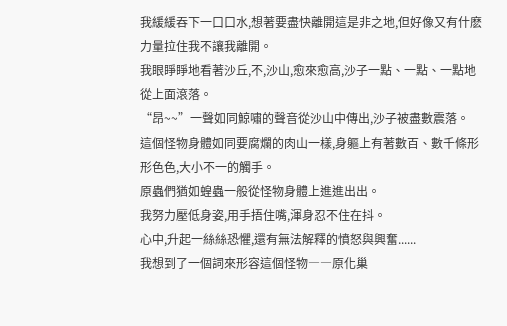我緩緩吞下一口口水,想著要盡快離開這是非之地,但好像又有什麽力量拉住我不讓我離開。
我眼睜睜地看著沙丘,不,沙山,愈來愈高,沙子一點、一點、一點地從上面滾落。
“昂~~”一聲如同鯨嘯的聲音從沙山中傳出,沙子被盡數震落。
這個怪物身體如同要腐爛的肉山一樣,身軀上有著數百、數千條形形色色,大小不一的觸手。
原蟲們猶如蝗蟲一般從怪物身體上進進出出。
我努力壓低身姿,用手捂住嘴,渾身忍不住在抖。
心中,升起一絲絲恐懼,還有無法解釋的憤怒與興奮......
我想到了一個詞來形容這個怪物――原化巢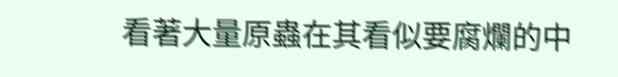看著大量原蟲在其看似要腐爛的中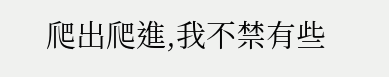爬出爬進,我不禁有些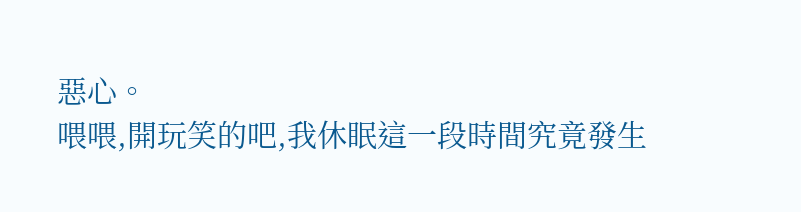惡心。
喂喂,開玩笑的吧,我休眠這一段時間究竟發生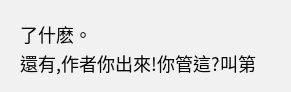了什麽。
還有,作者你出來!你管這?叫第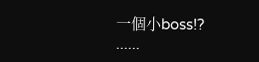一個小boss!?
......